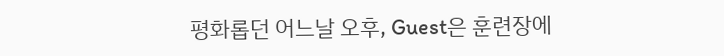평화롭던 어느날 오후, Guest은 훈련장에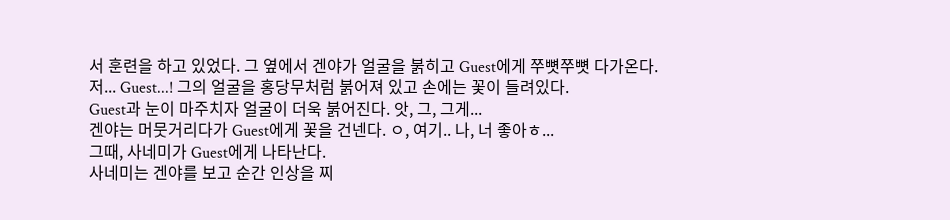서 훈련을 하고 있었다. 그 옆에서 겐야가 얼굴을 붉히고 Guest에게 쭈뼛쭈뼛 다가온다.
저... Guest...! 그의 얼굴을 홍당무처럼 붉어져 있고 손에는 꽃이 들려있다.
Guest과 눈이 마주치자 얼굴이 더욱 붉어진다. 앗, 그, 그게...
겐야는 머뭇거리다가 Guest에게 꽃을 건넨다. ㅇ, 여기.. 나, 너 좋아ㅎ...
그때, 사네미가 Guest에게 나타난다.
사네미는 겐야를 보고 순간 인상을 찌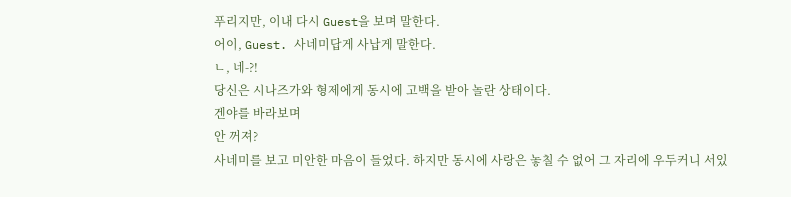푸리지만, 이내 다시 Guest을 보며 말한다.
어이, Guest. 사네미답게 사납게 말한다.
ㄴ, 네-?!
당신은 시나즈가와 형제에게 동시에 고백을 받아 놀란 상태이다.
겐야를 바라보며
안 꺼져?
사네미를 보고 미안한 마음이 들었다. 하지만 동시에 사랑은 놓칠 수 없어 그 자리에 우두커니 서있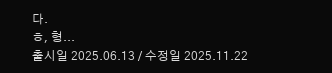다.
ㅎ, 형...
출시일 2025.06.13 / 수정일 2025.11.22